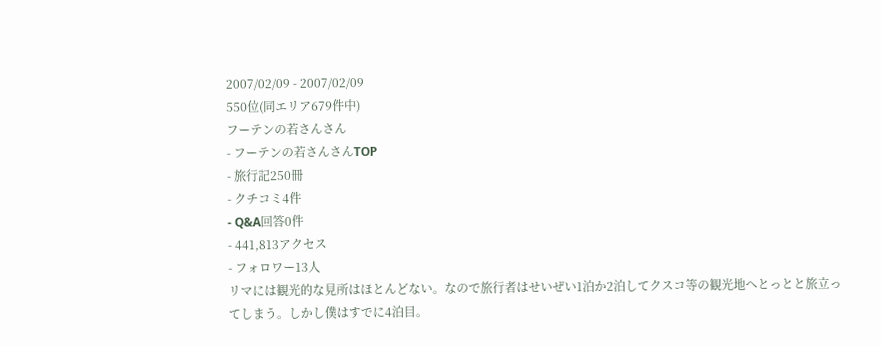2007/02/09 - 2007/02/09
550位(同エリア679件中)
フーテンの若さんさん
- フーテンの若さんさんTOP
- 旅行記250冊
- クチコミ4件
- Q&A回答0件
- 441,813アクセス
- フォロワー13人
リマには観光的な見所はほとんどない。なので旅行者はせいぜい1泊か2泊してクスコ等の観光地へとっとと旅立ってしまう。しかし僕はすでに4泊目。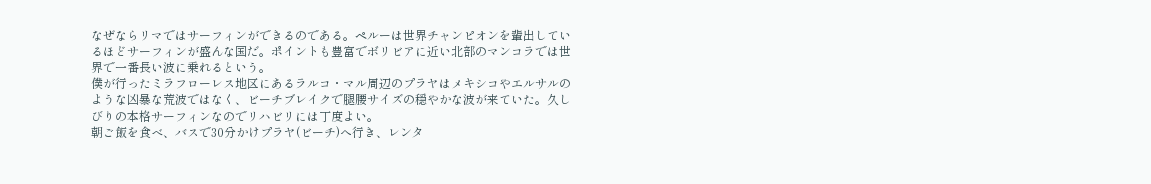なぜならリマではサーフィンができるのである。ペルーは世界チャンピオンを輩出しているほどサーフィンが盛んな国だ。ポイントも豊富でボリビアに近い北部のマンコラでは世界で一番長い波に乗れるという。
僕が行ったミラフローレス地区にあるラルコ・マル周辺のプラヤはメキシコやエルサルのような凶暴な荒波ではなく、ビーチブレイクで腿腰サイズの穏やかな波が来ていた。久しびりの本格サーフィンなのでリハビリには丁度よい。
朝ご飯を食べ、バスで30分かけプラヤ(ビーチ)へ行き、レンタ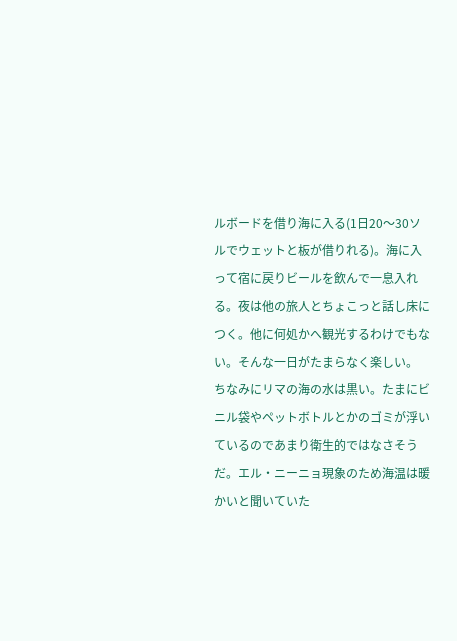ルボードを借り海に入る(1日20〜30ソルでウェットと板が借りれる)。海に入って宿に戻りビールを飲んで一息入れる。夜は他の旅人とちょこっと話し床につく。他に何処かへ観光するわけでもない。そんな一日がたまらなく楽しい。
ちなみにリマの海の水は黒い。たまにビニル袋やペットボトルとかのゴミが浮いているのであまり衛生的ではなさそうだ。エル・ニーニョ現象のため海温は暖かいと聞いていた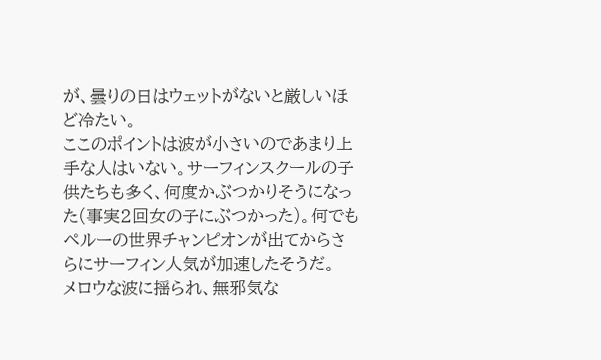が、曇りの日はウェットがないと厳しいほど冷たい。
ここのポイントは波が小さいのであまり上手な人はいない。サーフィンスクールの子供たちも多く、何度かぶつかりそうになった(事実2回女の子にぶつかった)。何でもペルーの世界チャンピオンが出てからさらにサーフィン人気が加速したそうだ。
メロウな波に揺られ、無邪気な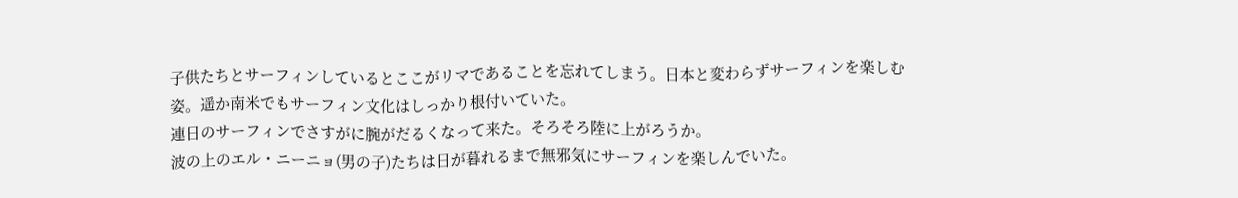子供たちとサーフィンしているとここがリマであることを忘れてしまう。日本と変わらずサーフィンを楽しむ姿。遥か南米でもサーフィン文化はしっかり根付いていた。
連日のサーフィンでさすがに腕がだるくなって来た。そろそろ陸に上がろうか。
波の上のエル・ニーニョ(男の子)たちは日が暮れるまで無邪気にサーフィンを楽しんでいた。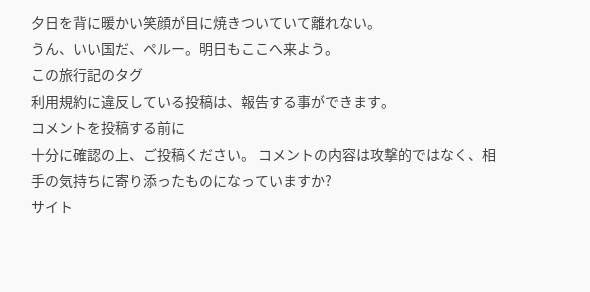夕日を背に暖かい笑顔が目に焼きついていて離れない。
うん、いい国だ、ペルー。明日もここへ来よう。
この旅行記のタグ
利用規約に違反している投稿は、報告する事ができます。
コメントを投稿する前に
十分に確認の上、ご投稿ください。 コメントの内容は攻撃的ではなく、相手の気持ちに寄り添ったものになっていますか?
サイト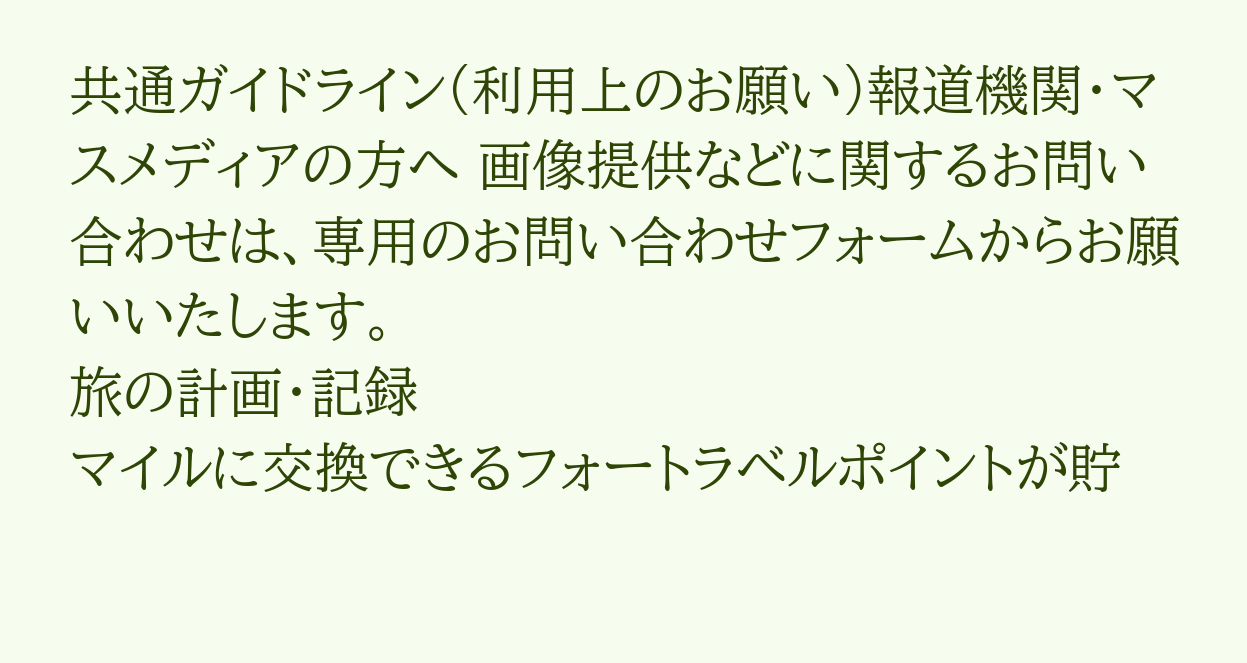共通ガイドライン(利用上のお願い)報道機関・マスメディアの方へ 画像提供などに関するお問い合わせは、専用のお問い合わせフォームからお願いいたします。
旅の計画・記録
マイルに交換できるフォートラベルポイントが貯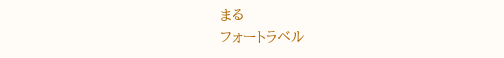まる
フォートラベル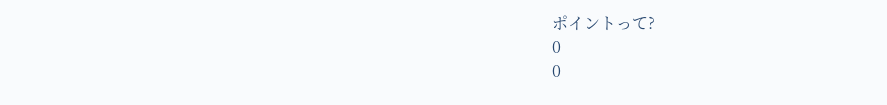ポイントって?
0
0